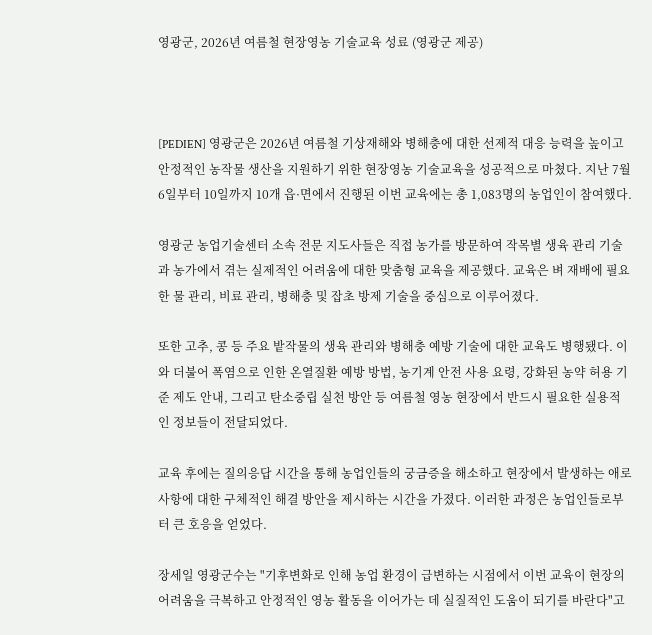영광군, 2026년 여름철 현장영농 기술교육 성료 (영광군 제공)



[PEDIEN] 영광군은 2026년 여름철 기상재해와 병해충에 대한 선제적 대응 능력을 높이고 안정적인 농작물 생산을 지원하기 위한 현장영농 기술교육을 성공적으로 마쳤다. 지난 7월 6일부터 10일까지 10개 읍·면에서 진행된 이번 교육에는 총 1,083명의 농업인이 참여했다.

영광군 농업기술센터 소속 전문 지도사들은 직접 농가를 방문하여 작목별 생육 관리 기술과 농가에서 겪는 실제적인 어려움에 대한 맞춤형 교육을 제공했다. 교육은 벼 재배에 필요한 물 관리, 비료 관리, 병해충 및 잡초 방제 기술을 중심으로 이루어졌다.

또한 고추, 콩 등 주요 밭작물의 생육 관리와 병해충 예방 기술에 대한 교육도 병행됐다. 이와 더불어 폭염으로 인한 온열질환 예방 방법, 농기계 안전 사용 요령, 강화된 농약 허용 기준 제도 안내, 그리고 탄소중립 실천 방안 등 여름철 영농 현장에서 반드시 필요한 실용적인 정보들이 전달되었다.

교육 후에는 질의응답 시간을 통해 농업인들의 궁금증을 해소하고 현장에서 발생하는 애로사항에 대한 구체적인 해결 방안을 제시하는 시간을 가졌다. 이러한 과정은 농업인들로부터 큰 호응을 얻었다.

장세일 영광군수는 "기후변화로 인해 농업 환경이 급변하는 시점에서 이번 교육이 현장의 어려움을 극복하고 안정적인 영농 활동을 이어가는 데 실질적인 도움이 되기를 바란다"고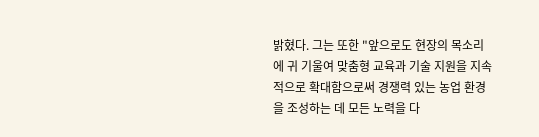밝혔다. 그는 또한 "앞으로도 현장의 목소리에 귀 기울여 맞춤형 교육과 기술 지원을 지속적으로 확대함으로써 경쟁력 있는 농업 환경을 조성하는 데 모든 노력을 다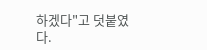하겠다"고 덧붙였다.